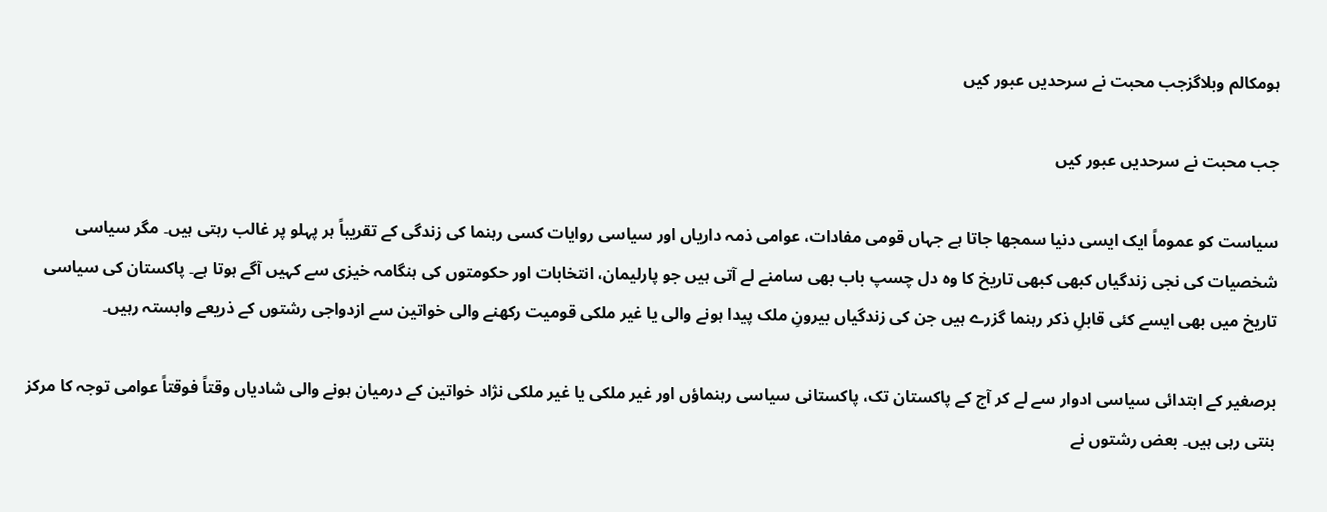ہومکالم وبلاگزجب محبت نے سرحدیں عبور کیں

جب محبت نے سرحدیں عبور کیں

سیاست کو عموماً ایک ایسی دنیا سمجھا جاتا ہے جہاں قومی مفادات، عوامی ذمہ داریاں اور سیاسی روایات کسی رہنما کی زندگی کے تقریباً ہر پہلو پر غالب رہتی ہیں۔ مگر سیاسی شخصیات کی نجی زندگیاں کبھی کبھی تاریخ کا وہ دل چسپ باب بھی سامنے لے آتی ہیں جو پارلیمان، انتخابات اور حکومتوں کی ہنگامہ خیزی سے کہیں آگے ہوتا ہے۔ پاکستان کی سیاسی تاریخ میں بھی ایسے کئی قابلِ ذکر رہنما گزرے ہیں جن کی زندگیاں بیرونِ ملک پیدا ہونے والی یا غیر ملکی قومیت رکھنے والی خواتین سے ازدواجی رشتوں کے ذریعے وابستہ رہیں۔

برصغیر کے ابتدائی سیاسی ادوار سے لے کر آج کے پاکستان تک، پاکستانی سیاسی رہنماؤں اور غیر ملکی یا غیر ملکی نژاد خواتین کے درمیان ہونے والی شادیاں وقتاً فوقتاً عوامی توجہ کا مرکز بنتی رہی ہیں۔ بعض رشتوں نے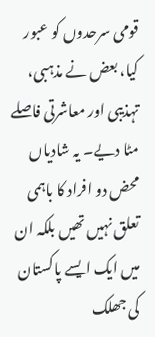قومی سرحدوں کو عبور کیا، بعض نے مذہبی، تہذیبی اور معاشرتی فاصلے مٹا دیے۔ یہ شادیاں محض دو افراد کا باہمی تعلق نہیں تھیں بلکہ ان میں ایک ایسے پاکستان کی جھلک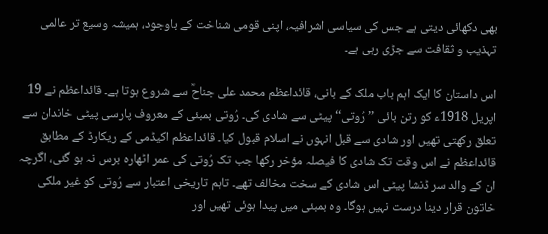بھی دکھائی دیتی ہے جس کی سیاسی اشرافیہ، اپنی قومی شناخت کے باوجود، ہمیشہ وسیع تر عالمی تہذیب و ثقافت سے جڑی رہی ہے۔

اس داستان کا ایک اہم باب ملک کے بانی، قائداعظم محمد علی جناحؒ سے شروع ہوتا ہے۔ قائداعظم نے 19 اپریل 1918ء کو رتن بائی ’’رُوتی‘‘ پیٹی سے شادی کی۔ رُوتی بمبئی کے معروف پارسی پیٹی خاندان سے تعلق رکھتی تھیں اور شادی سے قبل انہوں نے اسلام قبول کیا۔ قائداعظم اکیڈمی کے ریکارڈ کے مطابق قائداعظم نے اس وقت تک شادی کا فیصلہ مؤخر رکھا جب تک رُوتی کی عمر اٹھارہ برس نہ ہو گئی، اگرچہ ان کے والد سر ڈنشا پیٹی اس شادی کے سخت مخالف تھے۔ تاہم تاریخی اعتبار سے رُوتی کو غیر ملکی خاتون قرار دینا درست نہیں ہوگا۔ وہ بمبئی میں پیدا ہوئی تھیں اور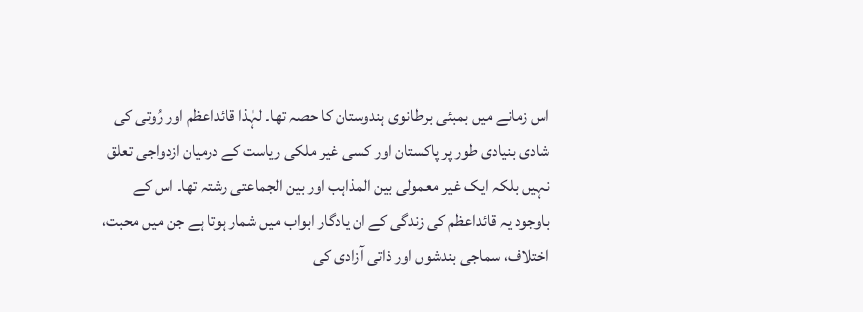اس زمانے میں بمبئی برطانوی ہندوستان کا حصہ تھا۔ لہٰذا قائداعظم اور رُوتی کی شادی بنیادی طور پر پاکستان اور کسی غیر ملکی ریاست کے درمیان ازدواجی تعلق نہیں بلکہ ایک غیر معمولی بین المذاہب اور بین الجماعتی رشتہ تھا۔ اس کے باوجود یہ قائداعظم کی زندگی کے ان یادگار ابواب میں شمار ہوتا ہے جن میں محبت، اختلاف، سماجی بندشوں اور ذاتی آزادی کی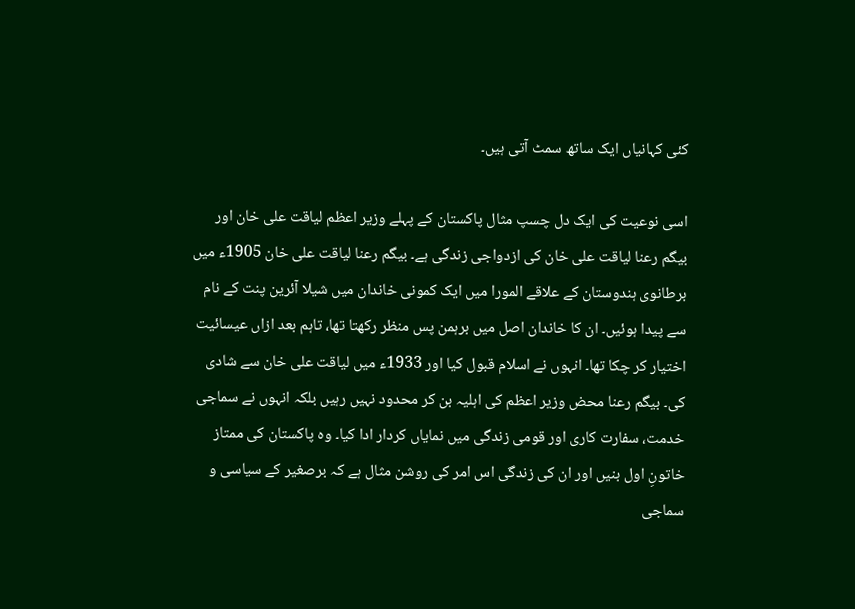کئی کہانیاں ایک ساتھ سمٹ آتی ہیں۔

اسی نوعیت کی ایک دل چسپ مثال پاکستان کے پہلے وزیر اعظم لیاقت علی خان اور بیگم رعنا لیاقت علی خان کی ازدواجی زندگی ہے۔ بیگم رعنا لیاقت علی خان 1905ء میں برطانوی ہندوستان کے علاقے المورا میں ایک کمونی خاندان میں شیلا آئرین پنت کے نام سے پیدا ہوئیں۔ ان کا خاندان اصل میں برہمن پس منظر رکھتا تھا، تاہم بعد ازاں عیسائیت اختیار کر چکا تھا۔ انہوں نے اسلام قبول کیا اور 1933ء میں لیاقت علی خان سے شادی کی۔ بیگم رعنا محض وزیر اعظم کی اہلیہ بن کر محدود نہیں رہیں بلکہ انہوں نے سماجی خدمت، سفارت کاری اور قومی زندگی میں نمایاں کردار ادا کیا۔ وہ پاکستان کی ممتاز خاتونِ اول بنیں اور ان کی زندگی اس امر کی روشن مثال ہے کہ برصغیر کے سیاسی و سماجی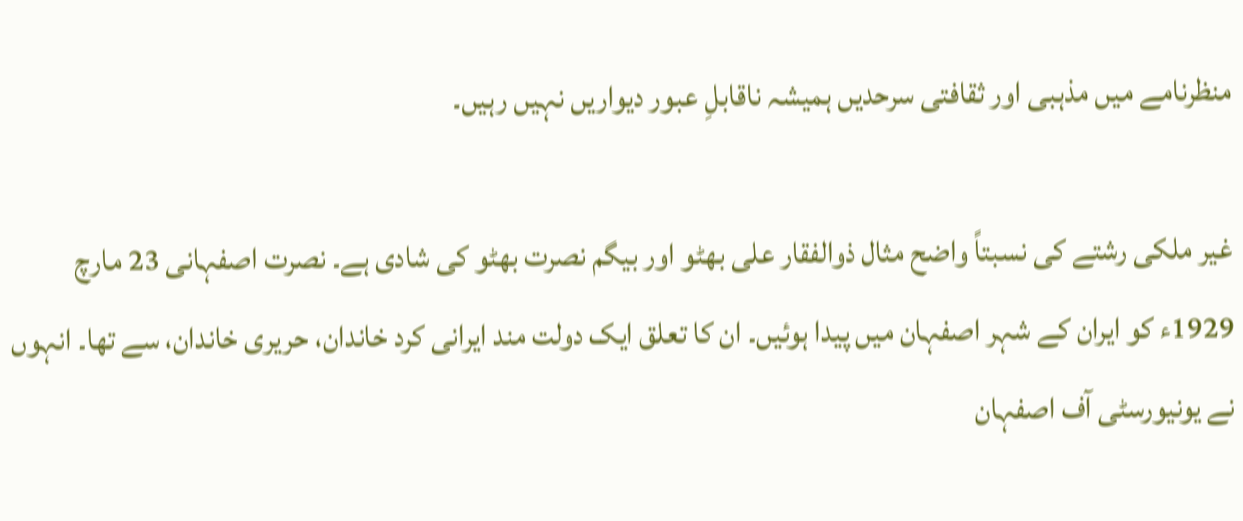منظرنامے میں مذہبی اور ثقافتی سرحدیں ہمیشہ ناقابلِ عبور دیواریں نہیں رہیں۔

غیر ملکی رشتے کی نسبتاً واضح مثال ذوالفقار علی بھٹو اور بیگم نصرت بھٹو کی شادی ہے۔ نصرت اصفہانی 23 مارچ 1929ء کو ایران کے شہر اصفہان میں پیدا ہوئیں۔ ان کا تعلق ایک دولت مند ایرانی کرد خاندان، حریری خاندان، سے تھا۔ انہوں نے یونیورسٹی آف اصفہان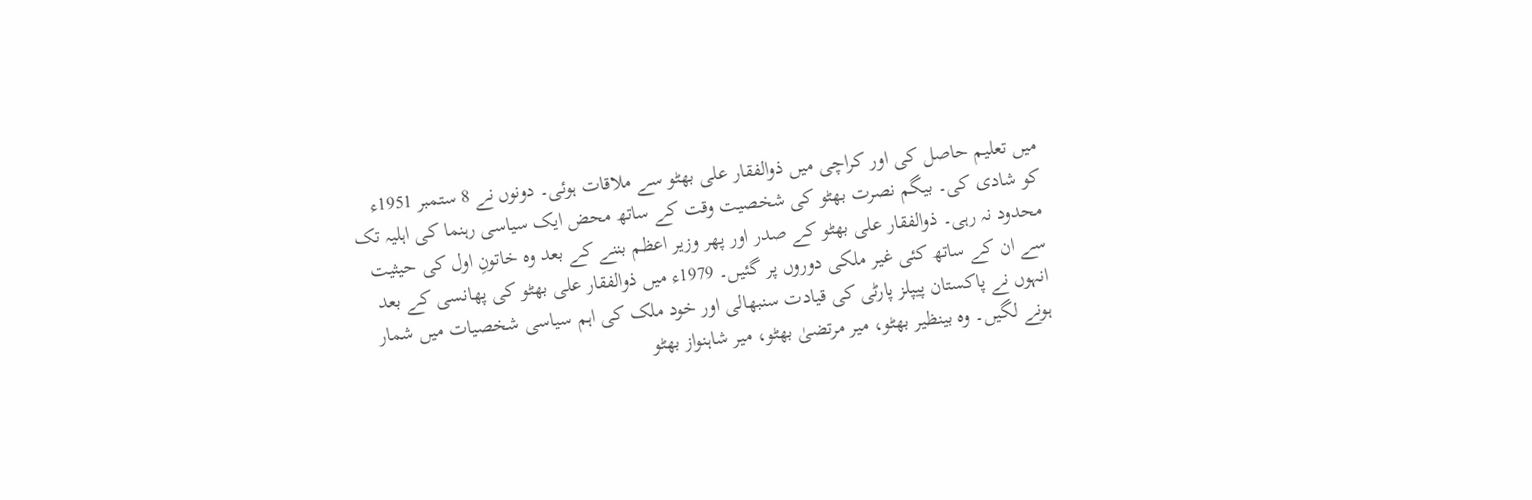میں تعلیم حاصل کی اور کراچی میں ذوالفقار علی بھٹو سے ملاقات ہوئی۔ دونوں نے 8 ستمبر 1951ء کو شادی کی۔ بیگم نصرت بھٹو کی شخصیت وقت کے ساتھ محض ایک سیاسی رہنما کی اہلیہ تک محدود نہ رہی۔ ذوالفقار علی بھٹو کے صدر اور پھر وزیر اعظم بننے کے بعد وہ خاتونِ اول کی حیثیت سے ان کے ساتھ کئی غیر ملکی دوروں پر گئیں۔ 1979ء میں ذوالفقار علی بھٹو کی پھانسی کے بعد انہوں نے پاکستان پیپلز پارٹی کی قیادت سنبھالی اور خود ملک کی اہم سیاسی شخصیات میں شمار ہونے لگیں۔ وہ بینظیر بھٹو، میر مرتضیٰ بھٹو، میر شاہنواز بھٹو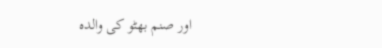اور صنم بھٹو کی والدہ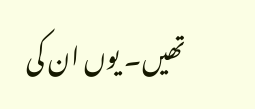تھیں۔ یوں ان کی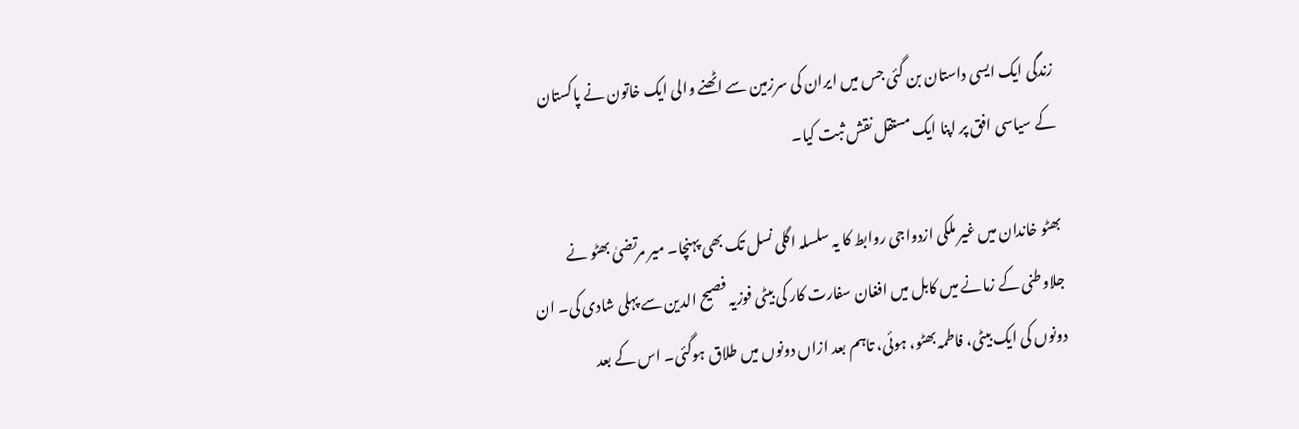زندگی ایک ایسی داستان بن گئی جس میں ایران کی سرزمین سے اٹھنے والی ایک خاتون نے پاکستان کے سیاسی افق پر اپنا ایک مستقل نقش ثبت کیا۔

بھٹو خاندان میں غیر ملکی ازدواجی روابط کا یہ سلسلہ اگلی نسل تک بھی پہنچا۔ میر مرتضیٰ بھٹو نے جلاوطنی کے زمانے میں کابل میں افغان سفارت کار کی بیٹی فوزیہ فصیح الدین سے پہلی شادی کی۔ ان دونوں کی ایک بیٹی، فاطمہ بھٹو، ہوئی، تاہم بعد ازاں دونوں میں طلاق ہوگئی۔ اس کے بعد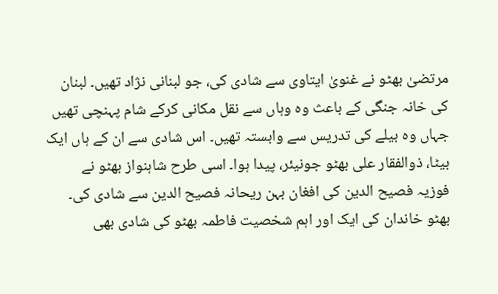مرتضیٰ بھٹو نے غنویٰ ایتاوی سے شادی کی، جو لبنانی نژاد تھیں۔ لبنان کی خانہ جنگی کے باعث وہ وہاں سے نقل مکانی کرکے شام پہنچی تھیں جہاں وہ بیلے کی تدریس سے وابستہ تھیں۔ اس شادی سے ان کے ہاں ایک بیٹا، ذوالفقار علی بھٹو جونیئر، پیدا ہوا۔ اسی طرح شاہنواز بھٹو نے فوزیہ فصیح الدین کی افغان بہن ریحانہ فصیح الدین سے شادی کی۔ بھٹو خاندان کی ایک اور اہم شخصیت فاطمہ بھٹو کی شادی بھی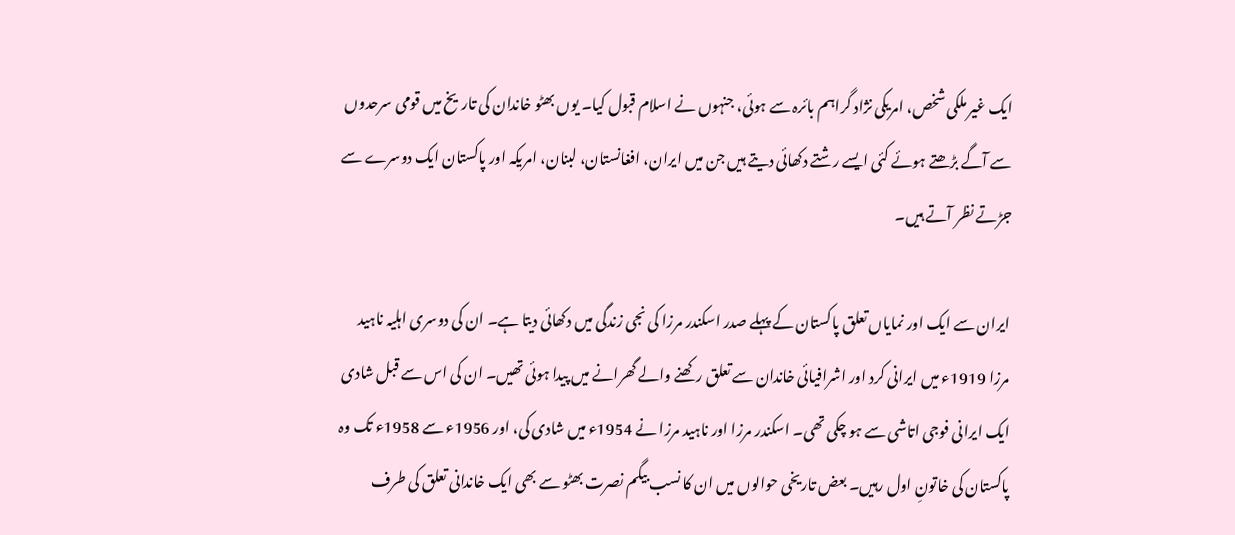ایک غیر ملکی شخص، امریکی نژاد گراہم بائرہ سے ہوئی، جنہوں نے اسلام قبول کیا۔ یوں بھٹو خاندان کی تاریخ میں قومی سرحدوں سے آگے بڑھتے ہوئے کئی ایسے رشتے دکھائی دیتے ہیں جن میں ایران، افغانستان، لبنان، امریکہ اور پاکستان ایک دوسرے سے جڑتے نظر آتے ہیں۔

ایران سے ایک اور نمایاں تعلق پاکستان کے پہلے صدر اسکندر مرزا کی نجی زندگی میں دکھائی دیتا ہے۔ ان کی دوسری اہلیہ ناہید مرزا 1919ء میں ایرانی کرد اور اشرافیائی خاندان سے تعلق رکھنے والے گھرانے میں پیدا ہوئی تھیں۔ ان کی اس سے قبل شادی ایک ایرانی فوجی اتاشی سے ہو چکی تھی۔ اسکندر مرزا اور ناہید مرزا نے 1954ء میں شادی کی، اور 1956ء سے 1958ء تک وہ پاکستان کی خاتونِ اول رہیں۔ بعض تاریخی حوالوں میں ان کا نسب بیگم نصرت بھٹو سے بھی ایک خاندانی تعلق کی طرف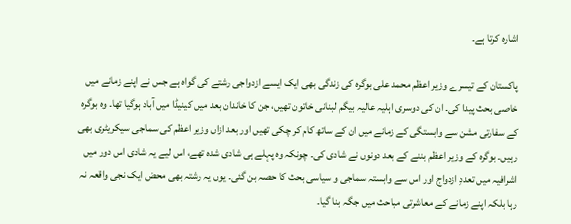اشارہ کرتا ہے۔

پاکستان کے تیسرے وزیر اعظم محمد علی بوگرہ کی زندگی بھی ایک ایسے ازدواجی رشتے کی گواہ ہے جس نے اپنے زمانے میں خاصی بحث پیدا کی۔ ان کی دوسری اہلیہ عالیہ بیگم لبنانی خاتون تھیں، جن کا خاندان بعد میں کینیڈا میں آباد ہوگیا تھا۔ وہ بوگرہ کے سفارتی مشن سے وابستگی کے زمانے میں ان کے ساتھ کام کر چکی تھیں اور بعد ازاں وزیر اعظم کی سماجی سیکریٹری بھی رہیں۔ بوگرہ کے وزیر اعظم بننے کے بعد دونوں نے شادی کی۔ چونکہ وہ پہلے ہی شادی شدہ تھے، اس لیے یہ شادی اس دور میں اشرافیہ میں تعددِ ازدواج اور اس سے وابستہ سماجی و سیاسی بحث کا حصہ بن گئی۔ یوں یہ رشتہ بھی محض ایک نجی واقعہ نہ رہا بلکہ اپنے زمانے کے معاشرتی مباحث میں جگہ بنا گیا۔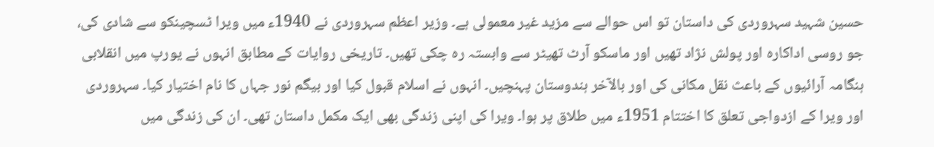حسین شہید سہروردی کی داستان تو اس حوالے سے مزید غیر معمولی ہے۔ وزیر اعظم سہروردی نے 1940ء میں ویرا ٹسچینکو سے شادی کی، جو روسی اداکارہ اور پولش نژاد تھیں اور ماسکو آرٹ تھیٹر سے وابستہ رہ چکی تھیں۔ تاریخی روایات کے مطابق انہوں نے یورپ میں انقلابی ہنگامہ آرائیوں کے باعث نقل مکانی کی اور بالآخر ہندوستان پہنچیں۔ انہوں نے اسلام قبول کیا اور بیگم نور جہاں کا نام اختیار کیا۔ سہروردی اور ویرا کے ازدواجی تعلق کا اختتام 1951ء میں طلاق پر ہوا۔ ویرا کی اپنی زندگی بھی ایک مکمل داستان تھی۔ ان کی زندگی میں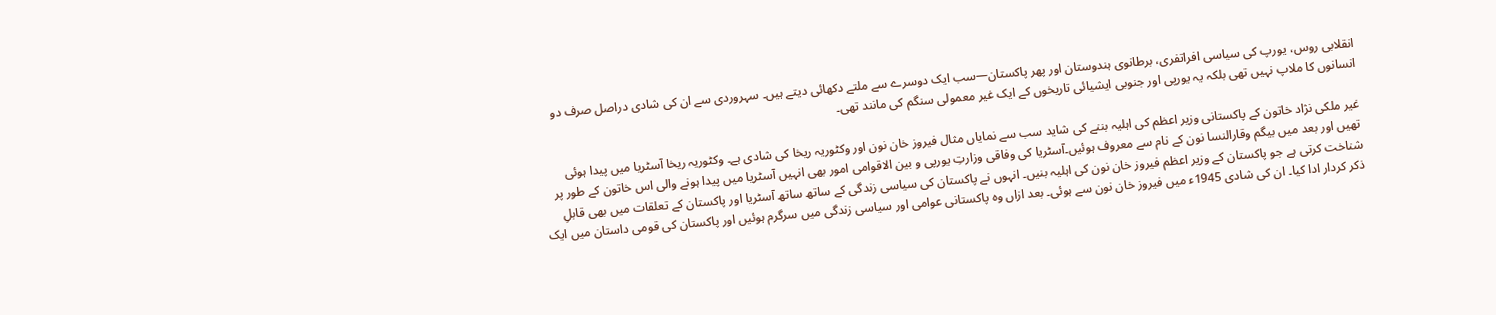انقلابی روس، یورپ کی سیاسی افراتفری، برطانوی ہندوستان اور پھر پاکستان—سب ایک دوسرے سے ملتے دکھائی دیتے ہیں۔ سہروردی سے ان کی شادی دراصل صرف دو انسانوں کا ملاپ نہیں تھی بلکہ یہ یورپی اور جنوبی ایشیائی تاریخوں کے ایک غیر معمولی سنگم کی مانند تھی۔

غیر ملکی نژاد خاتون کے پاکستانی وزیر اعظم کی اہلیہ بننے کی شاید سب سے نمایاں مثال فیروز خان نون اور وکٹوریہ ریخا کی شادی ہے۔ وکٹوریہ ریخا آسٹریا میں پیدا ہوئی تھیں اور بعد میں بیگم وقارالنسا نون کے نام سے معروف ہوئیں۔آسٹریا کی وفاقی وزارتِ یورپی و بین الاقوامی امور بھی انہیں آسٹریا میں پیدا ہونے والی اس خاتون کے طور پر شناخت کرتی ہے جو پاکستان کے وزیر اعظم فیروز خان نون کی اہلیہ بنیں۔ انہوں نے پاکستان کی سیاسی زندگی کے ساتھ ساتھ آسٹریا اور پاکستان کے تعلقات میں بھی قابلِ ذکر کردار ادا کیا۔ ان کی شادی 1945ء میں فیروز خان نون سے ہوئی۔ بعد ازاں وہ پاکستانی عوامی اور سیاسی زندگی میں سرگرم ہوئیں اور پاکستان کی قومی داستان میں ایک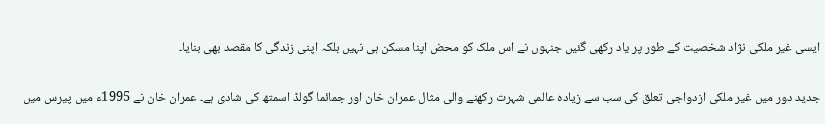ایسی غیر ملکی نژاد شخصیت کے طور پر یاد رکھی گئیں جنہوں نے اس ملک کو محض اپنا مسکن ہی نہیں بلکہ اپنی زندگی کا مقصد بھی بنایا۔

جدید دور میں غیر ملکی ازدواجی تعلق کی سب سے زیادہ عالمی شہرت رکھنے والی مثال عمران خان اور جمائما گولڈ اسمتھ کی شادی ہے۔ عمران خان نے 1995ء میں پیرس میں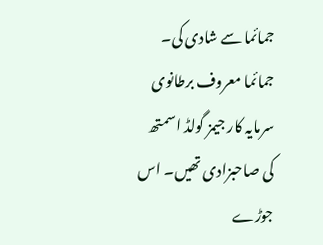جمائما سے شادی کی۔ جمائما معروف برطانوی سرمایہ کار جیمز گولڈ اسمتھ کی صاحبزادی تھیں۔ اس جوڑے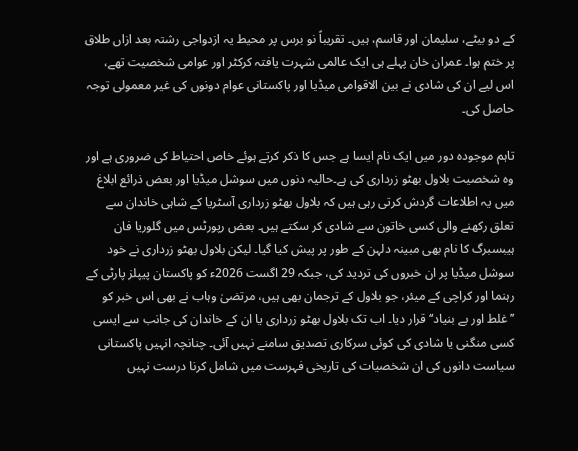کے دو بیٹے، سلیمان اور قاسم، ہیں۔ تقریباً نو برس پر محیط یہ ازدواجی رشتہ بعد ازاں طلاق پر ختم ہوا۔ عمران خان پہلے ہی ایک عالمی شہرت یافتہ کرکٹر اور عوامی شخصیت تھے، اس لیے ان کی شادی نے بین الاقوامی میڈیا اور پاکستانی عوام دونوں کی غیر معمولی توجہ حاصل کی۔

تاہم موجودہ دور میں ایک نام ایسا ہے جس کا ذکر کرتے ہوئے خاص احتیاط کی ضروری ہے اور وہ شخصیت بلاول بھٹو زرداری کی ہے۔حالیہ دنوں میں سوشل میڈیا اور بعض ذرائع ابلاغ میں یہ اطلاعات گردش کرتی رہی ہیں کہ بلاول بھٹو زرداری آسٹریا کے شاہی خاندان سے تعلق رکھنے والی کسی خاتون سے شادی کر سکتے ہیں۔ بعض رپورٹس میں گلوریا فان ہیبسبرگ کا نام بھی مبینہ دلہن کے طور پر پیش کیا گیا۔ لیکن بلاول بھٹو زرداری نے خود سوشل میڈیا پر ان خبروں کی تردید کی، جبکہ 29 اگست 2026ء کو پاکستان پیپلز پارٹی کے رہنما اور کراچی کے میئر، جو بلاول کے ترجمان بھی ہیں، مرتضیٰ وہاب نے بھی اس خبر کو ’’غلط اور بے بنیاد‘‘ قرار دیا۔ اب تک بلاول بھٹو زرداری یا ان کے خاندان کی جانب سے ایسی کسی منگنی یا شادی کی کوئی سرکاری تصدیق سامنے نہیں آئی۔ چنانچہ انہیں پاکستانی سیاست دانوں کی ان شخصیات کی تاریخی فہرست میں شامل کرنا درست نہیں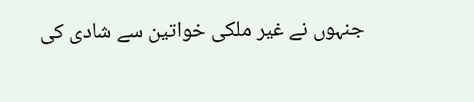جنہوں نے غیر ملکی خواتین سے شادی کی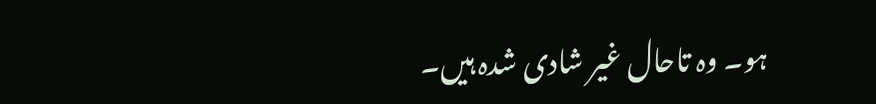ہو۔ وہ تاحال غیر شادی شدہ ہیں۔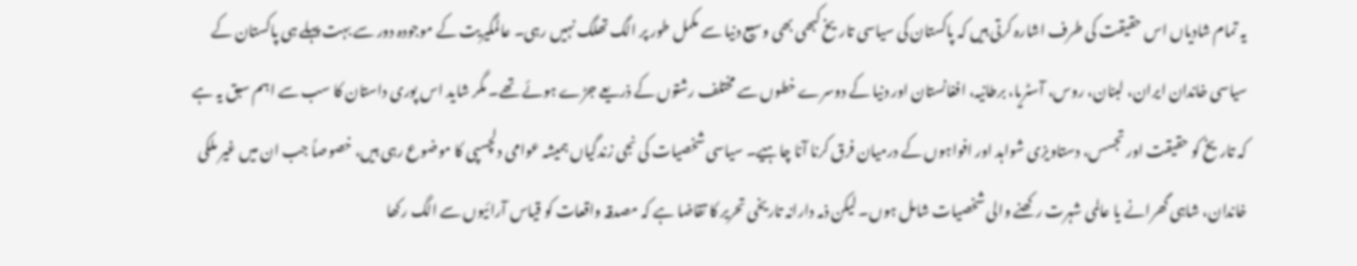یہ تمام شادیاں اس حقیقت کی طرف اشارہ کرتی ہیں کہ پاکستان کی سیاسی تاریخ کبھی بھی وسیع دنیا سے مکمل طور پر الگ تھلگ نہیں رہی۔ عالمگیریت کے موجودہ دور سے بہت پہلے ہی پاکستان کے سیاسی خاندان ایران، لبنان، روس، آسٹریا، برطانیہ، افغانستان اور دنیا کے دوسرے خطوں سے مختلف رشتوں کے ذریعے جڑے ہوئے تھے۔ مگر شاید اس پوری داستان کا سب سے اہم سبق یہ ہے کہ تاریخ کو حقیقت اور تجسس، دستاویزی شواہد اور افواہوں کے درمیان فرق کرنا آنا چاہیے۔ سیاسی شخصیات کی نجی زندگیاں ہمیشہ عوامی دلچسپی کا موضوع رہی ہیں، خصوصاً جب ان میں غیر ملکی خاندان، شاہی گھرانے یا عالمی شہرت رکھنے والی شخصیات شامل ہوں۔ لیکن ذمہ دارانہ تاریخی تحریر کا تقاضا ہے کہ مصدقہ واقعات کو قیاس آرائیوں سے الگ رکھا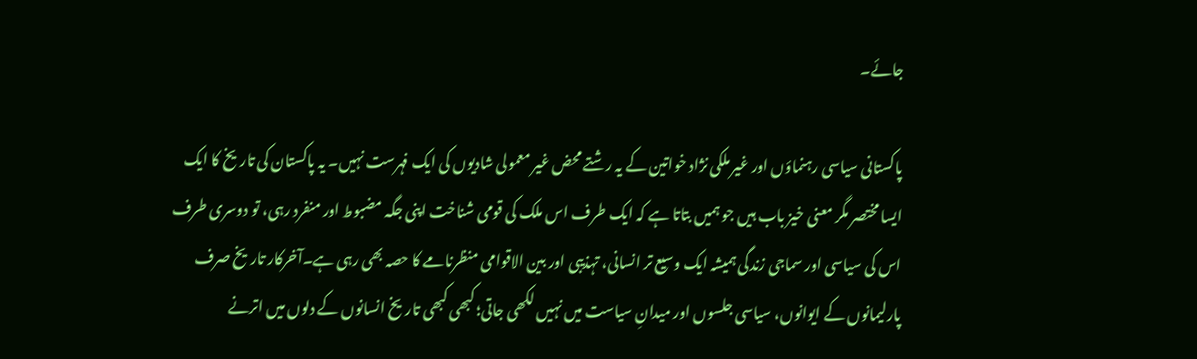جائے۔

پاکستانی سیاسی رہنماؤں اور غیر ملکی نژاد خواتین کے یہ رشتے محض غیر معمولی شادیوں کی ایک فہرست نہیں۔ یہ پاکستان کی تاریخ کا ایک ایسا مختصر مگر معنی خیز باب ہیں جو ہمیں بتاتا ہے کہ ایک طرف اس ملک کی قومی شناخت اپنی جگہ مضبوط اور منفرد رہی، تو دوسری طرف اس کی سیاسی اور سماجی زندگی ہمیشہ ایک وسیع تر انسانی، تہذیبی اور بین الاقوامی منظرنامے کا حصہ بھی رہی ہے۔آخرکار تاریخ صرف پارلیمانوں کے ایوانوں، سیاسی جلسوں اور میدانِ سیاست میں نہیں لکھی جاتی؛ کبھی کبھی تاریخ انسانوں کے دلوں میں اترنے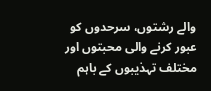والے رشتوں، سرحدوں کو عبور کرنے والی محبتوں اور مختلف تہذیبوں کے باہم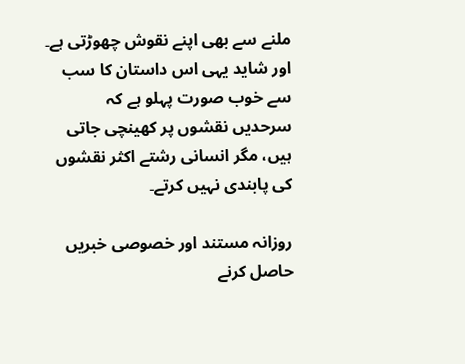ملنے سے بھی اپنے نقوش چھوڑتی ہے۔ اور شاید یہی اس داستان کا سب سے خوب صورت پہلو ہے کہ سرحدیں نقشوں پر کھینچی جاتی ہیں، مگر انسانی رشتے اکثر نقشوں کی پابندی نہیں کرتے۔

روزانہ مستند اور خصوصی خبریں حاصل کرنے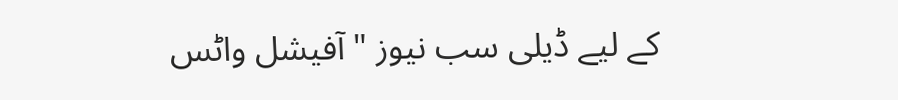کے لیے ڈیلی سب نیوز "آفیشل واٹس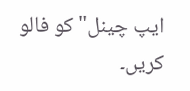ایپ چینل" کو فالو کریں۔